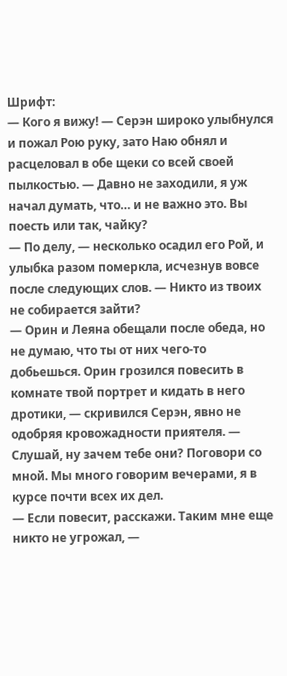Шрифт:
— Кого я вижу! — Серэн широко улыбнулся и пожал Рою руку, зато Наю обнял и расцеловал в обе щеки со всей своей пылкостью. — Давно не заходили, я уж начал думать, что… и не важно это. Вы поесть или так, чайку?
— По делу, — несколько осадил его Рой, и улыбка разом померкла, исчезнув вовсе после следующих слов. — Никто из твоих не собирается зайти?
— Орин и Леяна обещали после обеда, но не думаю, что ты от них чего-то добьешься. Орин грозился повесить в комнате твой портрет и кидать в него дротики, — скривился Серэн, явно не одобряя кровожадности приятеля. — Слушай, ну зачем тебе они? Поговори со мной. Мы много говорим вечерами, я в курсе почти всех их дел.
— Если повесит, расскажи. Таким мне еще никто не угрожал, —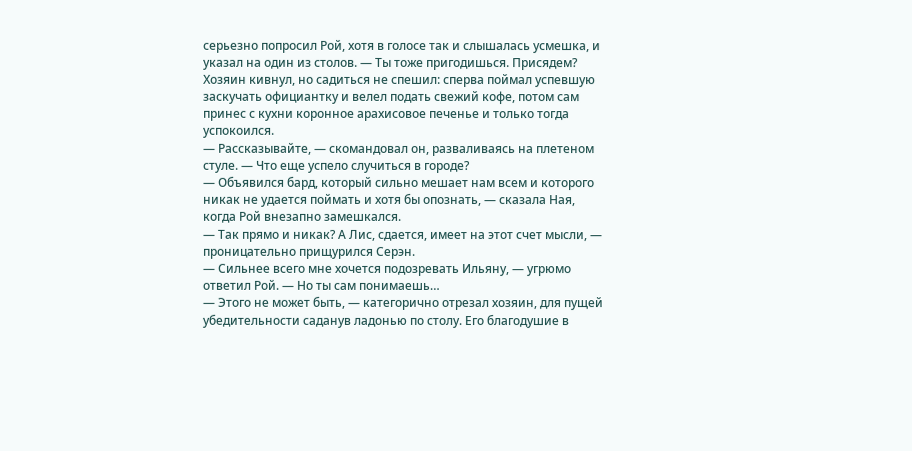серьезно попросил Рой, хотя в голосе так и слышалась усмешка, и указал на один из столов. — Ты тоже пригодишься. Присядем?
Хозяин кивнул, но садиться не спешил: сперва поймал успевшую заскучать официантку и велел подать свежий кофе, потом сам принес с кухни коронное арахисовое печенье и только тогда успокоился.
— Рассказывайте, — скомандовал он, разваливаясь на плетеном стуле. — Что еще успело случиться в городе?
— Объявился бард, который сильно мешает нам всем и которого никак не удается поймать и хотя бы опознать, — сказала Ная, когда Рой внезапно замешкался.
— Так прямо и никак? А Лис, сдается, имеет на этот счет мысли, — проницательно прищурился Серэн.
— Сильнее всего мне хочется подозревать Ильяну, — угрюмо ответил Рой. — Но ты сам понимаешь…
— Этого не может быть, — категорично отрезал хозяин, для пущей убедительности саданув ладонью по столу. Его благодушие в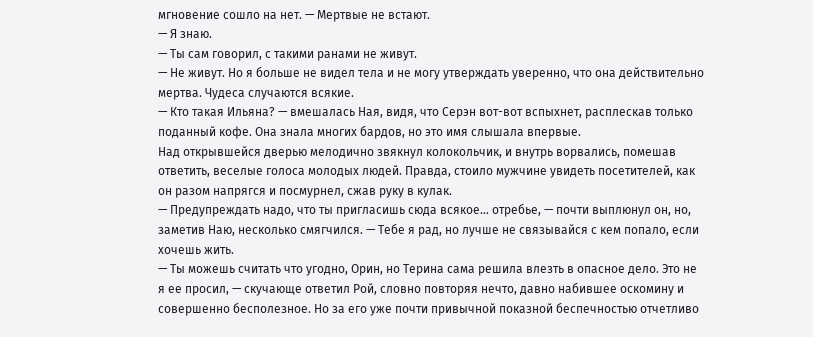мгновение сошло на нет. — Мертвые не встают.
— Я знаю.
— Ты сам говорил, с такими ранами не живут.
— Не живут. Но я больше не видел тела и не могу утверждать уверенно, что она действительно мертва. Чудеса случаются всякие.
— Кто такая Ильяна? — вмешалась Ная, видя, что Серэн вот-вот вспыхнет, расплескав только поданный кофе. Она знала многих бардов, но это имя слышала впервые.
Над открывшейся дверью мелодично звякнул колокольчик, и внутрь ворвались, помешав ответить, веселые голоса молодых людей. Правда, стоило мужчине увидеть посетителей, как он разом напрягся и посмурнел, сжав руку в кулак.
— Предупреждать надо, что ты пригласишь сюда всякое… отребье, — почти выплюнул он, но, заметив Наю, несколько смягчился. — Тебе я рад, но лучше не связывайся с кем попало, если хочешь жить.
— Ты можешь считать что угодно, Орин, но Терина сама решила влезть в опасное дело. Это не я ее просил, — скучающе ответил Рой, словно повторяя нечто, давно набившее оскомину и совершенно бесполезное. Но за его уже почти привычной показной беспечностью отчетливо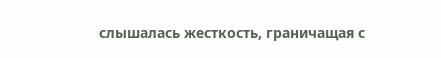слышалась жесткость, граничащая с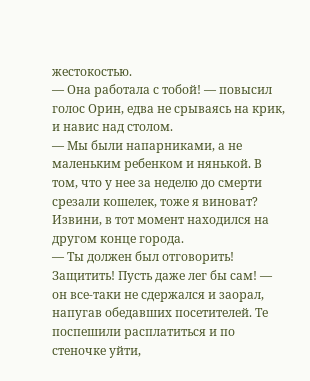жестокостью.
— Она работала с тобой! — повысил голос Орин, едва не срываясь на крик, и навис над столом.
— Мы были напарниками, а не маленьким ребенком и нянькой. В том, что у нее за неделю до смерти срезали кошелек, тоже я виноват? Извини, в тот момент находился на другом конце города.
— Ты должен был отговорить! Защитить! Пусть даже лег бы сам! — он все-таки не сдержался и заорал, напугав обедавших посетителей. Те поспешили расплатиться и по стеночке уйти,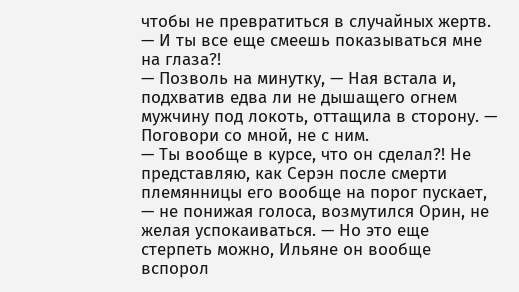чтобы не превратиться в случайных жертв. — И ты все еще смеешь показываться мне на глаза?!
— Позволь на минутку, — Ная встала и, подхватив едва ли не дышащего огнем мужчину под локоть, оттащила в сторону. — Поговори со мной, не с ним.
— Ты вообще в курсе, что он сделал?! Не представляю, как Серэн после смерти племянницы его вообще на порог пускает, — не понижая голоса, возмутился Орин, не желая успокаиваться. — Но это еще стерпеть можно, Ильяне он вообще вспорол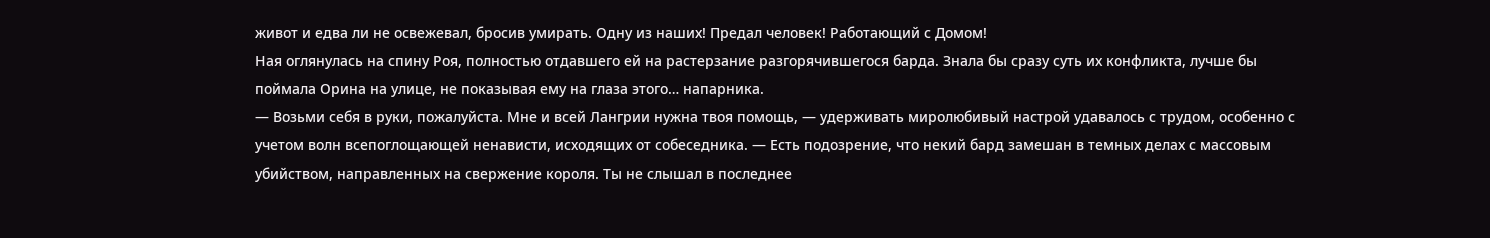живот и едва ли не освежевал, бросив умирать. Одну из наших! Предал человек! Работающий с Домом!
Ная оглянулась на спину Роя, полностью отдавшего ей на растерзание разгорячившегося барда. Знала бы сразу суть их конфликта, лучше бы поймала Орина на улице, не показывая ему на глаза этого… напарника.
— Возьми себя в руки, пожалуйста. Мне и всей Лангрии нужна твоя помощь, — удерживать миролюбивый настрой удавалось с трудом, особенно с учетом волн всепоглощающей ненависти, исходящих от собеседника. — Есть подозрение, что некий бард замешан в темных делах с массовым убийством, направленных на свержение короля. Ты не слышал в последнее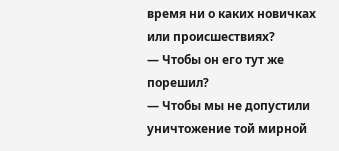время ни о каких новичках или происшествиях?
— Чтобы он его тут же порешил?
— Чтобы мы не допустили уничтожение той мирной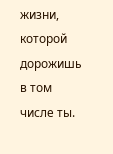жизни, которой дорожишь в том числе ты.